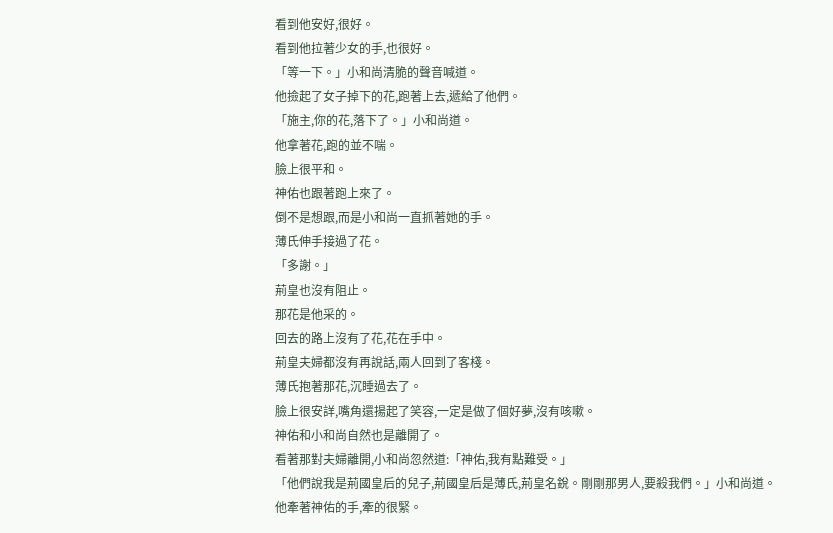看到他安好,很好。
看到他拉著少女的手,也很好。
「等一下。」小和尚清脆的聲音喊道。
他撿起了女子掉下的花,跑著上去,遞給了他們。
「施主,你的花,落下了。」小和尚道。
他拿著花,跑的並不喘。
臉上很平和。
神佑也跟著跑上來了。
倒不是想跟,而是小和尚一直抓著她的手。
薄氏伸手接過了花。
「多謝。」
荊皇也沒有阻止。
那花是他采的。
回去的路上沒有了花,花在手中。
荊皇夫婦都沒有再說話,兩人回到了客棧。
薄氏抱著那花,沉睡過去了。
臉上很安詳,嘴角還揚起了笑容,一定是做了個好夢,沒有咳嗽。
神佑和小和尚自然也是離開了。
看著那對夫婦離開,小和尚忽然道:「神佑,我有點難受。」
「他們說我是荊國皇后的兒子,荊國皇后是薄氏,荊皇名銳。剛剛那男人,要殺我們。」小和尚道。
他牽著神佑的手,牽的很緊。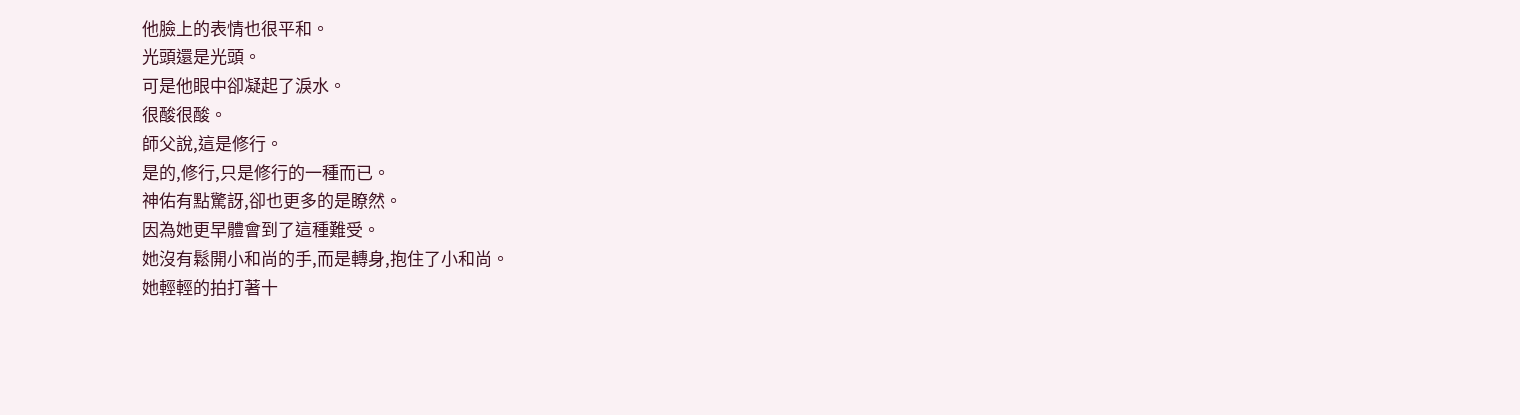他臉上的表情也很平和。
光頭還是光頭。
可是他眼中卻凝起了淚水。
很酸很酸。
師父說,這是修行。
是的,修行,只是修行的一種而已。
神佑有點驚訝,卻也更多的是瞭然。
因為她更早體會到了這種難受。
她沒有鬆開小和尚的手,而是轉身,抱住了小和尚。
她輕輕的拍打著十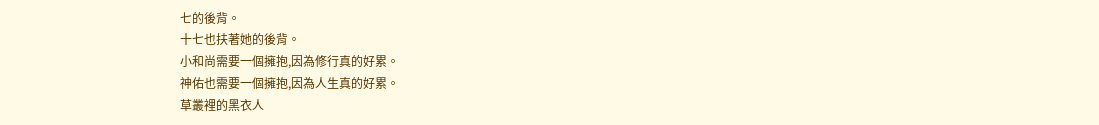七的後背。
十七也扶著她的後背。
小和尚需要一個擁抱,因為修行真的好累。
神佑也需要一個擁抱,因為人生真的好累。
草叢裡的黑衣人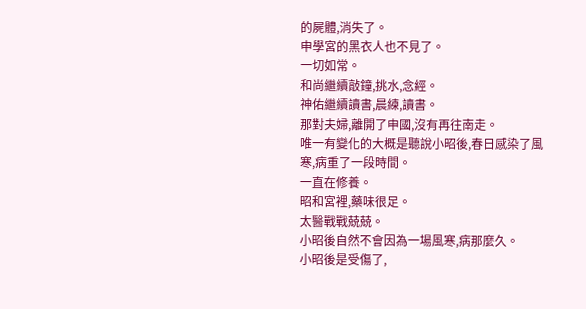的屍體,消失了。
申學宮的黑衣人也不見了。
一切如常。
和尚繼續敲鐘,挑水,念經。
神佑繼續讀書,晨練,讀書。
那對夫婦,離開了申國,沒有再往南走。
唯一有變化的大概是聽說小昭後,春日感染了風寒,病重了一段時間。
一直在修養。
昭和宮裡,藥味很足。
太醫戰戰兢兢。
小昭後自然不會因為一場風寒,病那麼久。
小昭後是受傷了,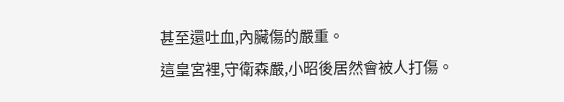甚至還吐血,內臟傷的嚴重。
這皇宮裡,守衛森嚴,小昭後居然會被人打傷。